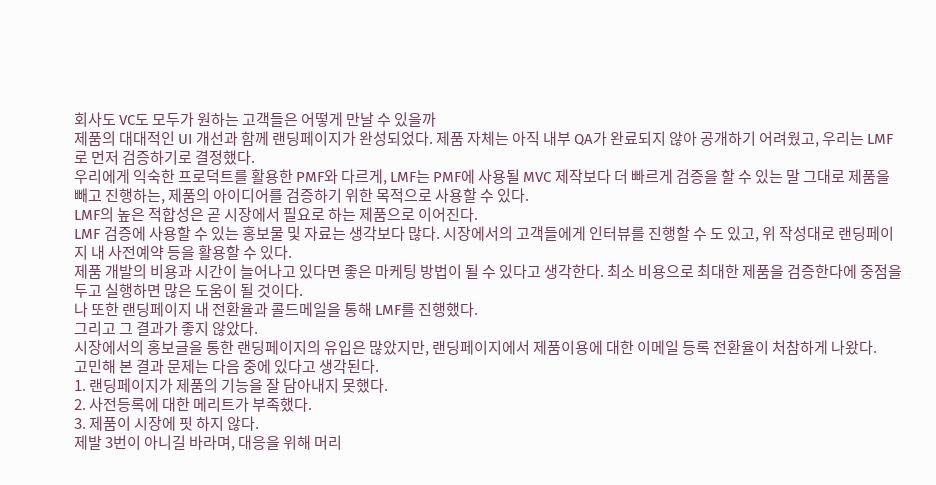회사도 VC도 모두가 원하는 고객들은 어떻게 만날 수 있을까
제품의 대대적인 UI 개선과 함께 랜딩페이지가 완성되었다. 제품 자체는 아직 내부 QA가 완료되지 않아 공개하기 어려웠고, 우리는 LMF로 먼저 검증하기로 결정했다.
우리에게 익숙한 프로덕트를 활용한 PMF와 다르게, LMF는 PMF에 사용될 MVC 제작보다 더 빠르게 검증을 할 수 있는 말 그대로 제품을 빼고 진행하는, 제품의 아이디어를 검증하기 위한 목적으로 사용할 수 있다.
LMF의 높은 적합성은 곧 시장에서 필요로 하는 제품으로 이어진다.
LMF 검증에 사용할 수 있는 홍보물 및 자료는 생각보다 많다. 시장에서의 고객들에게 인터뷰를 진행할 수 도 있고, 위 작성대로 랜딩페이지 내 사전예약 등을 활용할 수 있다.
제품 개발의 비용과 시간이 늘어나고 있다면 좋은 마케팅 방법이 될 수 있다고 생각한다. 최소 비용으로 최대한 제품을 검증한다에 중점을 두고 실행하면 많은 도움이 될 것이다.
나 또한 랜딩페이지 내 전환율과 콜드메일을 통해 LMF를 진행했다.
그리고 그 결과가 좋지 않았다.
시장에서의 홍보글을 통한 랜딩페이지의 유입은 많았지만, 랜딩페이지에서 제품이용에 대한 이메일 등록 전환율이 처참하게 나왔다.
고민해 본 결과 문제는 다음 중에 있다고 생각된다.
1. 랜딩페이지가 제품의 기능을 잘 담아내지 못했다.
2. 사전등록에 대한 메리트가 부족했다.
3. 제품이 시장에 핏 하지 않다.
제발 3번이 아니길 바라며, 대응을 위해 머리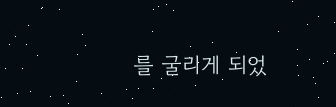를 굴리게 되었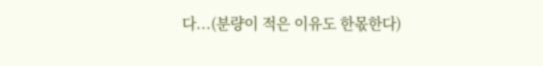다...(분량이 적은 이유도 한몫한다)